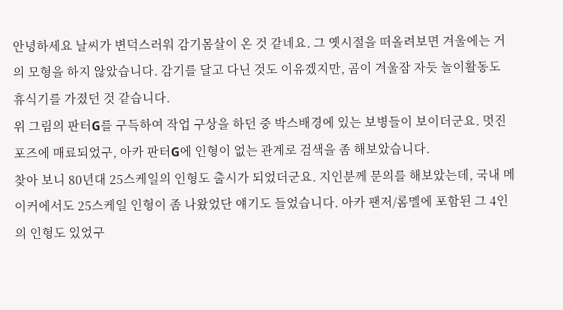안녕하세요 날씨가 변덕스러워 감기몸살이 온 것 같네요. 그 옛시절을 떠올려보면 겨울에는 거의 모형을 하지 않았습니다. 감기를 달고 다닌 것도 이유겠지만, 곰이 겨울잠 자듯 놀이활동도 휴식기를 가졌던 것 같습니다.
위 그림의 판터G를 구득하여 작업 구상을 하던 중 박스배경에 있는 보병들이 보이더군요. 멋진 포즈에 매료되었구, 아카 판터G에 인형이 없는 관계로 검색을 좀 해보았습니다.
찾아 보니 80년대 25스케일의 인형도 출시가 되었더군요. 지인분께 문의를 해보았는데, 국내 메이커에서도 25스케일 인형이 좀 나왔었단 얘기도 들었습니다. 아카 팬저/롬멜에 포함된 그 4인의 인형도 있었구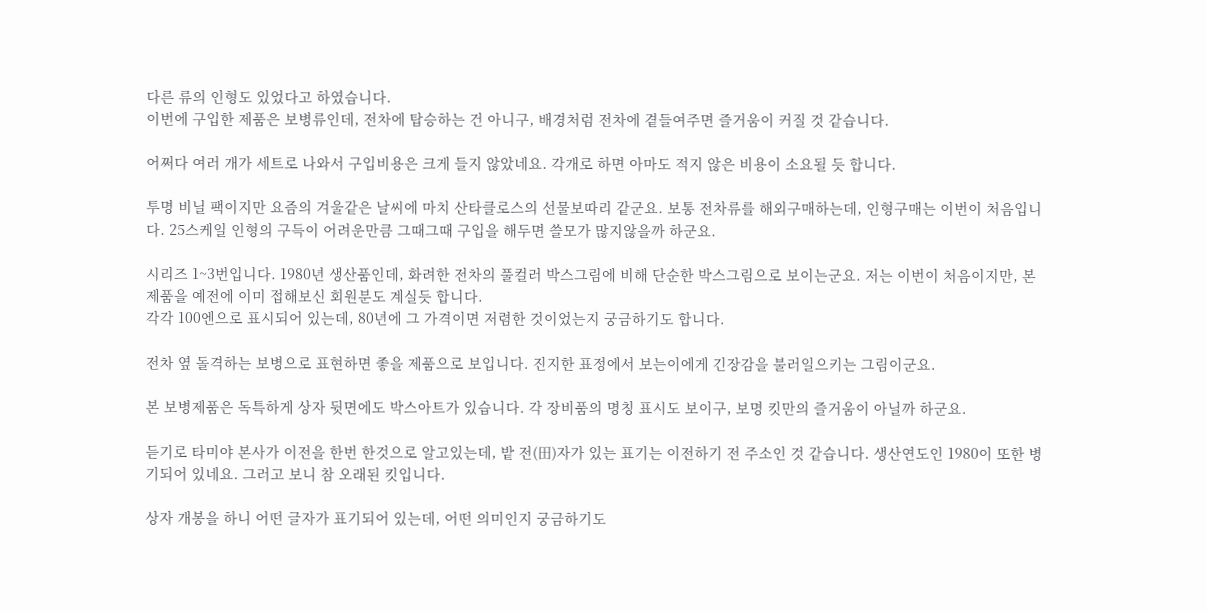다른 류의 인형도 있었다고 하였습니다.
이번에 구입한 제품은 보병류인데, 전차에 탑승하는 건 아니구, 배경처럼 전차에 곁들여주면 즐거움이 커질 것 같습니다.

어쩌다 여러 개가 세트로 나와서 구입비용은 크게 들지 않았네요. 각개로 하면 아마도 적지 않은 비용이 소요될 듯 합니다.

투명 비닐 팩이지만 요즘의 겨울같은 날씨에 마치 산타클로스의 선물보따리 같군요. 보통 전차류를 해외구매하는데, 인형구매는 이번이 처음입니다. 25스케일 인형의 구득이 어려운만큼 그때그때 구입을 해두면 쓸모가 많지않을까 하군요.

시리즈 1~3번입니다. 1980년 생산품인데, 화려한 전차의 풀컬러 박스그림에 비해 단순한 박스그림으로 보이는군요. 저는 이번이 처음이지만, 본 제품을 예전에 이미 접해보신 회원분도 계실듯 합니다.
각각 100엔으로 표시되어 있는데, 80년에 그 가격이면 저렴한 것이었는지 궁금하기도 합니다.

전차 옆 돌격하는 보병으로 표현하면 좋을 제품으로 보입니다. 진지한 표정에서 보는이에게 긴장감을 불러일으키는 그림이군요.

본 보병제품은 독특하게 상자 뒷면에도 박스아트가 있습니다. 각 장비품의 명칭 표시도 보이구, 보명 킷만의 즐거움이 아닐까 하군요.

듣기로 타미야 본사가 이전을 한번 한것으로 알고있는데, 밭 전(田)자가 있는 표기는 이전하기 전 주소인 것 같습니다. 생산연도인 1980이 또한 병기되어 있네요. 그러고 보니 참 오래된 킷입니다.

상자 개봉을 하니 어떤 글자가 표기되어 있는데, 어떤 의미인지 궁금하기도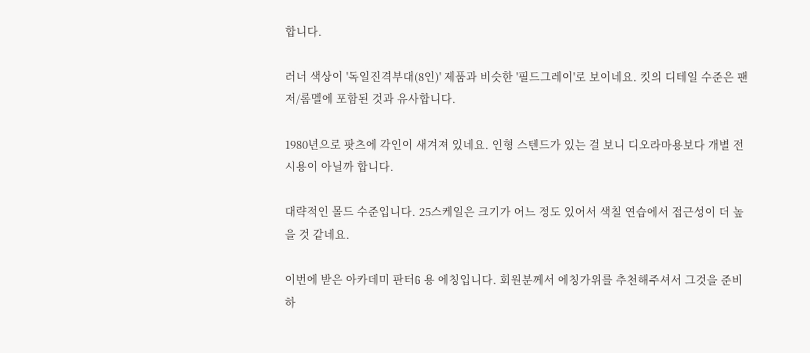합니다.

러너 색상이 '독일진격부대(8인)' 제품과 비슷한 '필드그레이'로 보이네요. 킷의 디테일 수준은 팬저/롬멜에 포함된 것과 유사합니다.

1980년으로 팟츠에 각인이 새겨져 있네요. 인형 스텐드가 있는 걸 보니 디오라마용보다 개별 전시용이 아닐까 합니다.

대략적인 몰드 수준입니다. 25스케일은 크기가 어느 정도 있어서 색칠 연습에서 접근성이 더 높을 것 같네요.

이번에 받은 아카데미 판터G 용 에칭입니다. 회원분께서 에칭가위를 추천해주셔서 그것을 준비하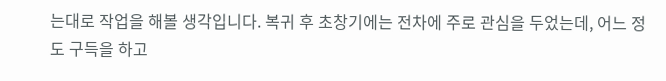는대로 작업을 해볼 생각입니다. 복귀 후 초창기에는 전차에 주로 관심을 두었는데, 어느 정도 구득을 하고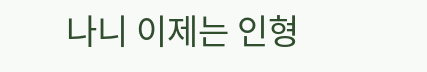나니 이제는 인형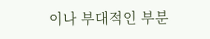이나 부대적인 부분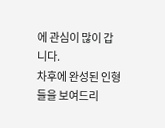에 관심이 많이 갑니다.
차후에 완성된 인형들을 보여드리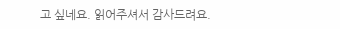고 싶네요. 읽어주셔서 감사드려요.